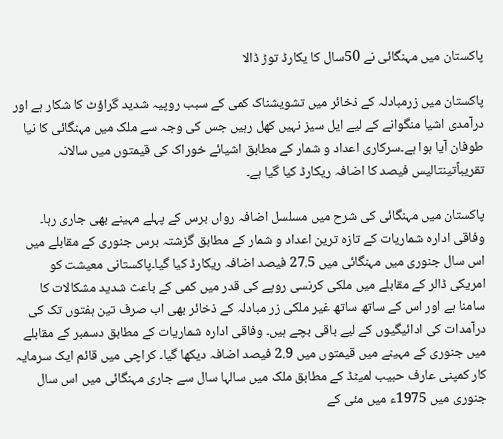پاکستان میں مہنگائی نے 50سال کا یکارڈ توڑ ڈالا

پاکستان میں زرمبادلہ کے ذخائر میں تشویشناک کمی کے سبب روپیہ شدید گراؤٹ کا شکار ہے اور درآمدی اشیا منگوانے کے لیے ایل سیز نہیں کھل رہیں جس کی وجہ سے ملک میں مہنگائی کا نیا طوفان آیا ہوا ہے۔سرکاری اعداد و شمار کے مطابق اشیائے خوراک کی قیمتوں میں سالانہ تقریباًتینتالیس فیصد کا اضافہ ریکارڈ کیا گیا ہے۔

پاکستان میں مہنگائی کی شرح میں مسلسل اضافہ رواں برس کے پہلے مہینے بھی جاری رہا۔ وفاقی ادارہ شماریات کے تازہ ترین اعداد و شمار کے مطابق گزشتہ برس جنوری کے مقابلے میں اس سال جنوری میں مہنگائی میں 27.5 فیصد اضافہ ریکارڈ کیا گیا۔پاکستانی معیشت کو امریکی ڈالر کے مقابلے میں ملکی کرنسی روپے کی قدر میں کمی کے باعث شدید مشکالات کا سامنا ہے اور اس کے ساتھ ساتھ غیر ملکی زر مبادلہ کے ذخائر بھی اب صرف تین ہفتوں تک کی درآمدات کی ادائیگیوں کے لیے باقی بچے ہیں۔ وفاقی ادارہ شماریات کے مطابق دسمبر کے مقابلے میں جنوری کے مہینے میں قیمتوں میں 2.9 فیصد اضافہ دیکھا گیا۔ کراچی میں قائم ایک سرمایہ کار کمپنی عارف حبیب لمیٹڈ کے مطابق ملک میں سالہا سال سے جاری مہنگائی میں اس سال جنوری میں 1975ء میں مئی کے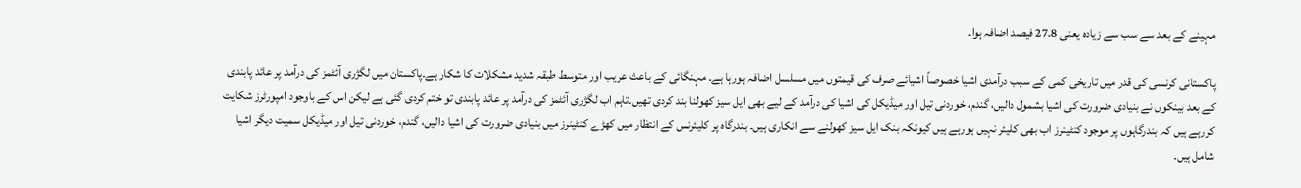مہینے کے بعد سے سب سے زیادہ یعنی 27.8 فیصد اضافہ ہوا۔

پاکستانی کرنسی کی قدر میں تاریخی کمی کے سبب درآمدی اشیا خصوصاً اشیائے صرف کی قیمتوں میں مسلسل اضافہ ہورہا ہے۔ مہنگائی کے باعث عریب اور متوسط طبقہ شدید مشکلات کا شکار ہے۔پاکستان میں لگژری آئٹمز کی درآمد پر عائد پابندی کے بعد بینکوں نے بنیادی ضرورت کی اشیا بشمول دالیں، گندم، خوردنی تیل اور میڈیکل کی اشیا کی درآمد کے لیے بھی ایل سیز کھولنا بند کردی تھیں۔تاہم اب لگژری آئٹمز کی درآمد پر عائد پابندی تو ختم کردی گئی ہے لیکن اس کے باوجود امپورٹرز شکایت کررہے ہیں کہ بندرگاہوں پر موجود کنٹینرز اب بھی کلیئر نہیں ہورہے ہیں کیونکہ بنک ایل سیز کھولنے سے انکاری ہیں۔ بندرگاہ پر کلیئرنس کے انتظار میں کھڑے کنٹینرز میں بنیادی ضرورت کی اشیا دالیں، گندم، خوردنی تیل اور میڈیکل سمیت دیگر اشیا شامل ہیں۔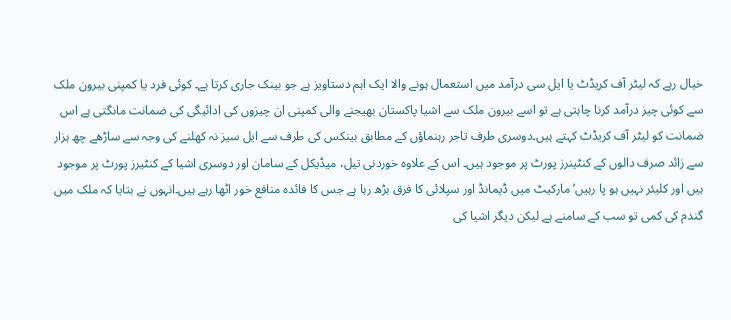خیال رہے کہ لیٹر آف کریڈٹ یا ایل سی درآمد میں استعمال ہونے والا ایک اہم دستاویز ہے جو بینک جاری کرتا ہے۔ کوئی فرد یا کمپنی بیرون ملک سے کوئی چیز درآمد کرنا چاہتی ہے تو اسے بیرون ملک سے اشیا پاکستان بھیجنے والی کمپنی ان چیزوں کی ادائیگی کی ضمانت مانگتی ہے اس ضمانت کو لیٹر آف کریڈٹ کہتے ہیں۔دوسری طرف تاجر رہنماؤں کے مطابق بینکس کی طرف سے ایل سیز نہ کھلنے کی وجہ سے ساڑھے چھ ہزار سے زائد صرف دالوں کے کنٹینرز پورٹ پر موجود ہیں۔ اس کے علاوہ خوردنی تیل، میڈیکل کے سامان اور دوسری اشیا کے کنٹیرز پورٹ پر موجود ہیں اور کلیئر نہیں ہو پا رہیں’مارکیٹ میں ڈیمانڈ اور سپلائی کا فرق بڑھ رہا ہے جس کا فائدہ منافع خور اٹھا رہے ہیں۔انہوں نے بتایا کہ ملک میں گندم کی کمی تو سب کے سامنے ہے لیکن دیگر اشیا کی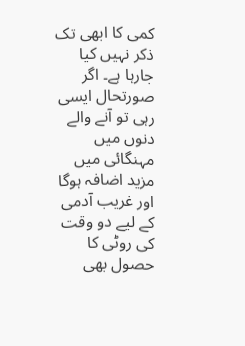کمی کا ابھی تک ذکر نہیں کیا جارہا ہے۔ اگر صورتحال ایسی رہی تو آنے والے دنوں میں مہنگائی میں مزید اضافہ ہوگا اور غریب آدمی کے لیے دو وقت کی روٹی کا حصول بھی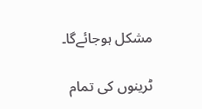مشکل ہوجائےگا۔

ٹرینوں کی تمام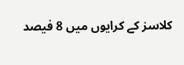کلاسز کے کرایوں میں 8 فیصد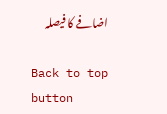اضافے کا فیصلہ

Back to top button